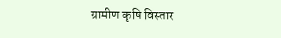ग्रामीण कृषि विस्तार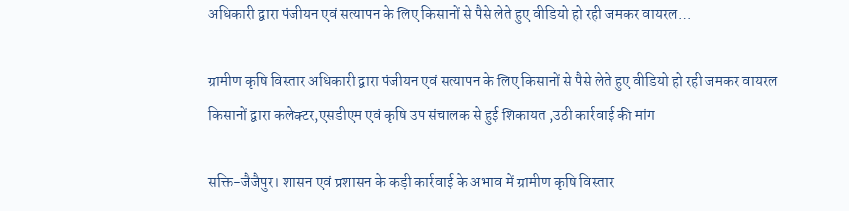अधिकारी द्वारा पंजीयन एवं सत्यापन के लिए किसानों से पैसे लेते हुए वीडियो हो रही जमकर वायरल…

ग्रामीण कृषि विस्तार अधिकारी द्वारा पंजीयन एवं सत्यापन के लिए किसानों से पैसे लेते हुए वीडियो हो रही जमकर वायरल
किसानों द्वारा कलेक्टर,एसडीएम एवं कृषि उप संचालक से हुई शिकायत ,उठी कार्रवाई की मांग

सक्ति-जैजैपुर। शासन एवं प्रशासन के कड़ी कार्रवाई के अभाव में ग्रामीण कृषि विस्तार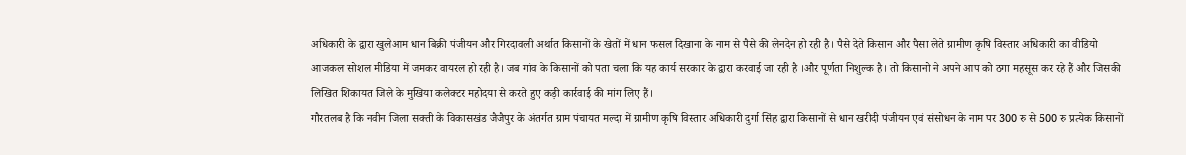अधिकारी के द्वारा खुलेआम धान बिक्री पंजीयन और गिरदावली अर्थात किसानों के खेतों में धान फसल दिखाना के नाम से पैसे की लेनदेन हो रही है। पैसे देते किसान और पैसा लेते ग्रामीण कृषि विस्तार अधिकारी का वीडियो आजकल सोशल मीडिया में जमकर वायरल हो रही है। जब गांव के किसानों को पता चला कि यह कार्य सरकार के द्वारा करवाई जा रही है ।और पूर्णता निशुल्क है। तो किसानो ने अपने आप को ठगा महसूस कर रहे हैं और जिसकी लिखित शिकायत जिले के मुखिया कलेक्टर महोदया से करते हुए कड़ी कार्रवाई की मांग लिए हैं।
गौरतलब है कि नवीन जिला सक्ती के विकासखंड जैजैपुर के अंतर्गत ग्राम पंचायत मल्दा में ग्रामीण कृषि विस्तार अधिकारी दुर्गा सिंह द्वारा किसानों से धान खरीदी पंजीयन एवं संसोधन के नाम पर 300 रु से 500 रु प्रत्येक किसानों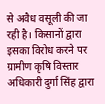से अवैध वसूली की जा रही है। किसानों द्वारा इसका विरोध करने पर ग्रामीण कृषि विस्तार अधिकारी दुर्गा सिंह द्वारा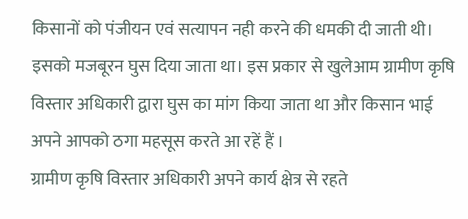किसानों को पंजीयन एवं सत्यापन नही करने की धमकी दी जाती थी। इसको मजबूरन घुस दिया जाता था। इस प्रकार से खुलेआम ग्रामीण कृषि विस्तार अधिकारी द्वारा घुस का मांग किया जाता था और किसान भाई अपने आपको ठगा महसूस करते आ रहें हैं ।
ग्रामीण कृषि विस्तार अधिकारी अपने कार्य क्षेत्र से रहते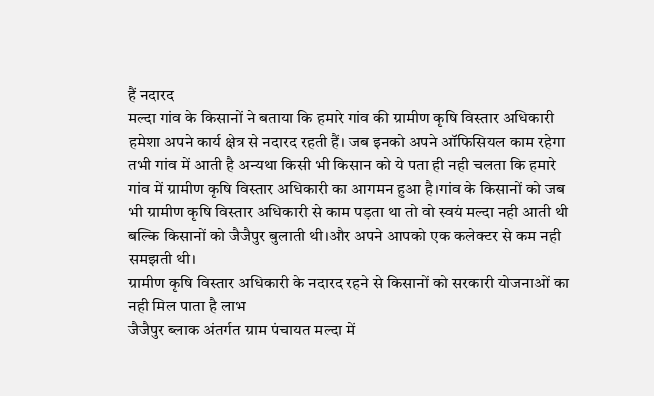हैं नदारद
मल्दा गांव के किसानों ने बताया कि हमारे गांव की ग्रामीण कृषि विस्तार अधिकारी हमेशा अपने कार्य क्षेत्र से नदारद रहती हैं। जब इनको अपने ऑफिसियल काम रहेगा तभी गांव में आती है अन्यथा किसी भी किसान को ये पता ही नही चलता कि हमारे गांव में ग्रामीण कृषि विस्तार अधिकारी का आगमन हुआ है।गांव के किसानों को जब भी ग्रामीण कृषि विस्तार अधिकारी से काम पड़ता था तो वो स्वयं मल्दा नही आती थी बल्कि किसानों को जैजैपुर बुलाती थी।और अपने आपको एक कलेक्टर से कम नही समझती थी।
ग्रामीण कृषि विस्तार अधिकारी के नदारद रहने से किसानों को सरकारी योजनाओं का नही मिल पाता है लाभ
जैजैपुर ब्लाक अंतर्गत ग्राम पंचायत मल्दा में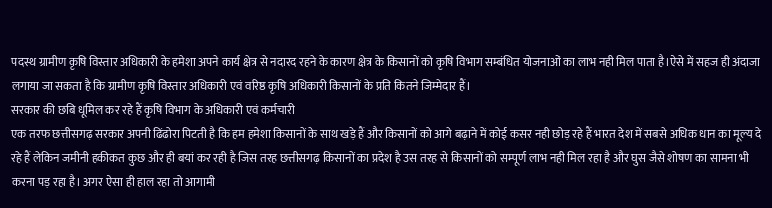पदस्थ ग्रामीण कृषि विस्तार अधिकारी के हमेशा अपने कार्य क्षेत्र से नदारद रहने के कारण क्षेत्र के किसानों को कृषि विभाग सम्बंधित योजनाओं का लाभ नही मिल पाता है।ऐसे में सहज ही अंदाजा लगाया जा सकता है कि ग्रामीण कृषि विस्तार अधिकारी एवं वरिष्ठ कृषि अधिकारी किसानों के प्रति कितने जिम्मेदार हैं।
सरकार की छबि धूमिल कर रहे हैं कृषि विभाग के अधिकारी एवं कर्मचारी
एक तरफ छत्तीसगढ़ सरकार अपनी ढिंढोरा पिटती है कि हम हमेशा किसानों के साथ खड़े हैं और किसानों को आगे बढ़ाने में कोई कसर नही छोड़ रहे हैं भारत देश में सबसे अधिक धान का मूल्य दे रहे हैं लेकिन जमीनी हकीकत कुछ और ही बयां कर रही है जिस तरह छत्तीसगढ़ किसानों का प्रदेश है उस तरह से किसानों को सम्पूर्ण लाभ नही मिल रहा है और घुस जैसे शोषण का सामना भी करना पड़ रहा है। अगर ऐसा ही हाल रहा तो आगामी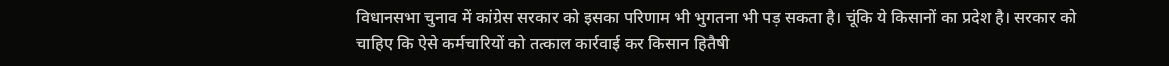विधानसभा चुनाव में कांग्रेस सरकार को इसका परिणाम भी भुगतना भी पड़ सकता है। चूंकि ये किसानों का प्रदेश है। सरकार को चाहिए कि ऐसे कर्मचारियों को तत्काल कार्रवाई कर किसान हितैषी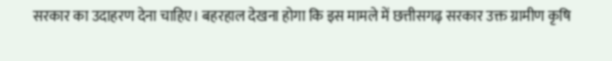सरकार का उदाहरण देना चाहिए। बहरहाल देखना होगा कि इस मामले में छत्तीसगढ़ सरकार उक्त ग्रामीण कृषि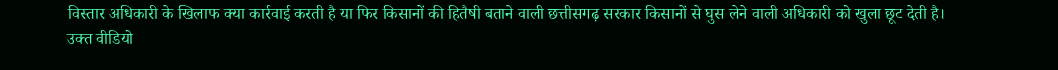विस्तार अधिकारी के खिलाफ क्या कार्रवाई करती है या फिर किसानों की हितैषी बताने वाली छत्तीसगढ़ सरकार किसानों से घुस लेने वाली अधिकारी को खुला छूट देती है।
उक्त वीडियो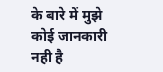के बारे में मुझे कोई जानकारी नही है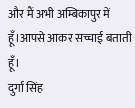और मैं अभी अम्बिकापुर में हूँ।आपसे आकर सच्चाई बताती हूँ।
दुर्गा सिंह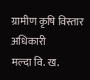ग्रामीण कृषि विस्तार अधिकारी
मल्दा वि. ख.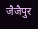जैजैपुर